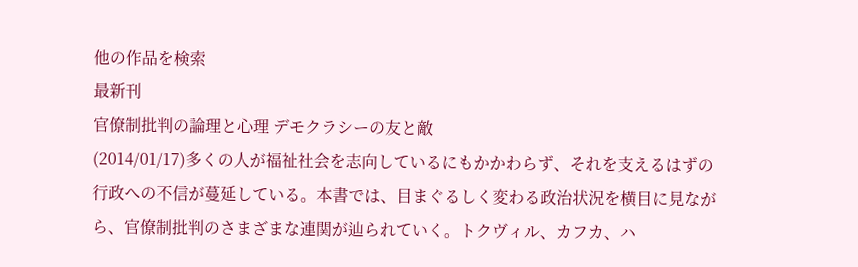他の作品を検索
最新刊
官僚制批判の論理と心理 デモクラシーの友と敵
(2014/01/17)多くの人が福祉社会を志向しているにもかかわらず、それを支えるはずの行政への不信が蔓延している。本書では、目まぐるしく変わる政治状況を横目に見ながら、官僚制批判のさまざまな連関が辿られていく。トクヴィル、カフカ、ハ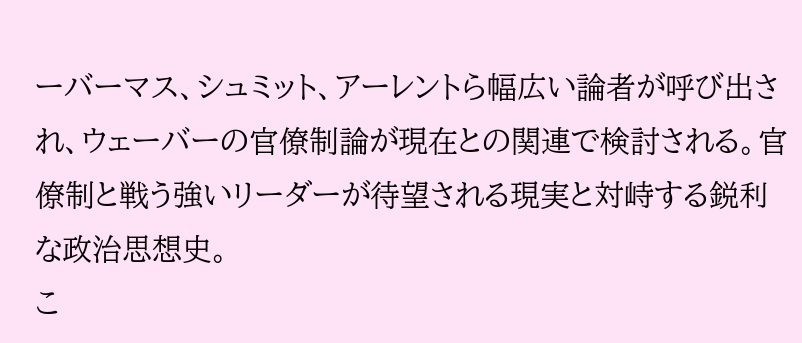ーバーマス、シュミット、アーレントら幅広い論者が呼び出され、ウェーバーの官僚制論が現在との関連で検討される。官僚制と戦う強いリーダーが待望される現実と対峙する鋭利な政治思想史。
こ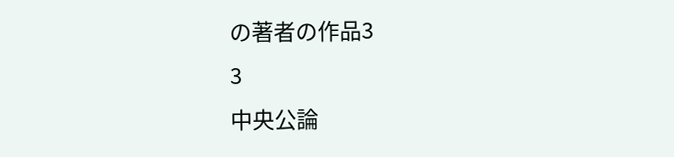の著者の作品3
3
中央公論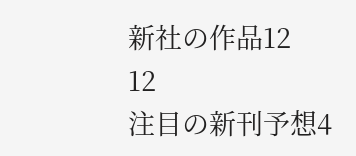新社の作品12
12
注目の新刊予想4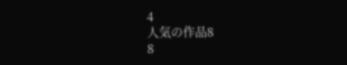4
人気の作品8
8